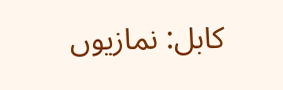کابل: نمازیوں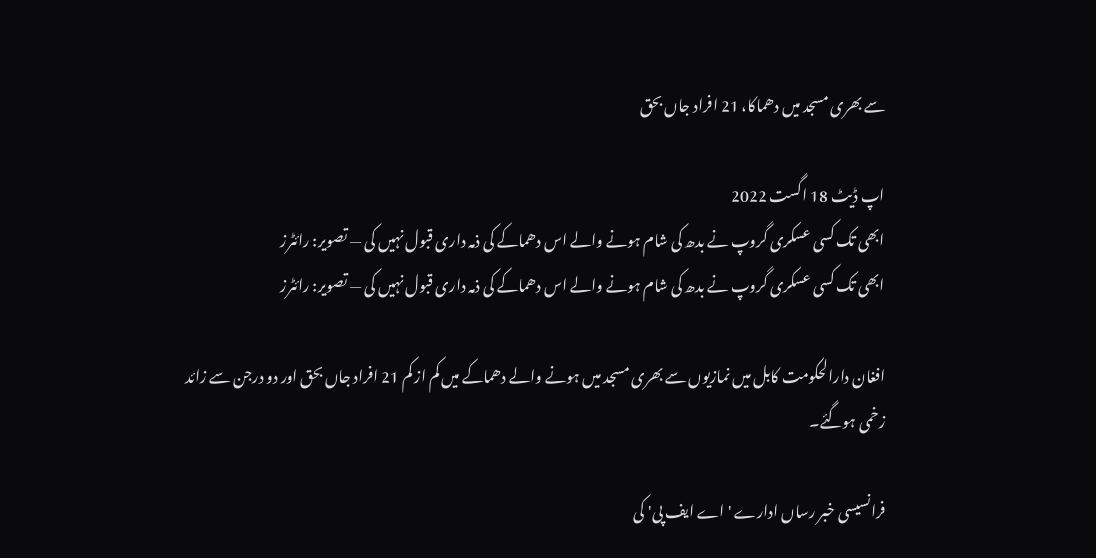سے بھری مسجد میں دھماکا، 21 افراد جاں بحق

اپ ڈیٹ 18 اگست 2022
ابھی تک کسی عسکری گروپ نے بدھ کی شام ہونے والے اس دھماکے کی ذمہ داری قبول نہیں کی — تصویر: رائٹرز
ابھی تک کسی عسکری گروپ نے بدھ کی شام ہونے والے اس دھماکے کی ذمہ داری قبول نہیں کی — تصویر: رائٹرز

افغان دارالحکومت کابل میں نمازیوں سے بھری مسجد میں ہونے والے دھماکے میں کم از کم 21 افراد جاں بحق اور دو درجن سے زائد زخمی ہوگئے۔

فرانسیسی خبر رساں ادارے 'اے ایف پی' کی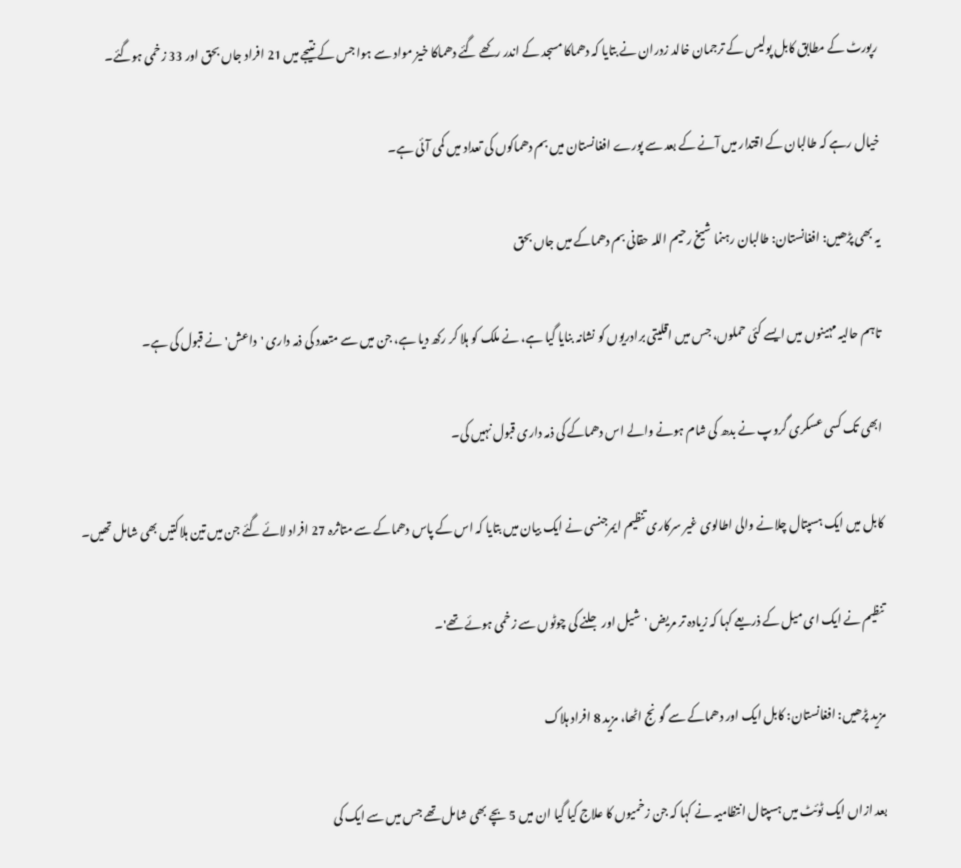رپورٹ کے مطابق کابل پولیس کے ترجمان خالد زدران نے بتایا کہ دھماکا مسجد کے اندر رکھے گئے دھماکا خیز مواد سے ہوا جس کے نتیجے میں 21 افراد جاں بحق اور 33 زخمی ہوگئے۔

خیال رہے کہ طالبان کے اقتدار میں آنے کے بعد سے پورے افغانستان میں بم دھماکوں کی تعداد میں کمی آئی ہے۔

یہ بھی پڑھیں: افغانستان: طالبان رہنما شیخ رحیم اللہ حقانی بم دھماکے میں جاں بحق

تاہم حالیہ مہینوں میں ایسے کئی حملوں، جس میں اقلیتی برادریوں کو نشانہ بنایا گیا ہے، نے ملک کو ہلا کر رکھ دیا ہے، جن میں سے متعدد کی ذمہ داری 'داعش' نے قبول کی ہے۔

ابھی تک کسی عسکری گروپ نے بدھ کی شام ہونے والے اس دھماکے کی ذمہ داری قبول نہیں کی۔

کابل میں ایک ہسپتال چلانے والی اطالوی غیر سرکاری تنظیم ایمرجنسی نے ایک بیان میں بتایا کہ اس کے پاس دھماکے سے متاثرہ 27 افراد لائے گئے جن میں تین ہلاکتیں بھی شامل تھیں۔

تنظیم نے ایک ای میل کے ذریعے کہا کہ زیادہ تر مریض 'شیل اور جلنے کی چوٹوں سے زخمی ہوئے تھے'۔

مزید پڑھیں: افغانستان: کابل ایک اور دھماکے سے گونج اٹھا، مزید 8 افراد ہلاک

بعد ازاں ایک ٹوئٹ میں ہسپتال انتظامیہ نے کہا کہ جن زخمیوں کا علاج کیا گیا ان میں 5 بچے بھی شامل تھے جس میں سے ایک کی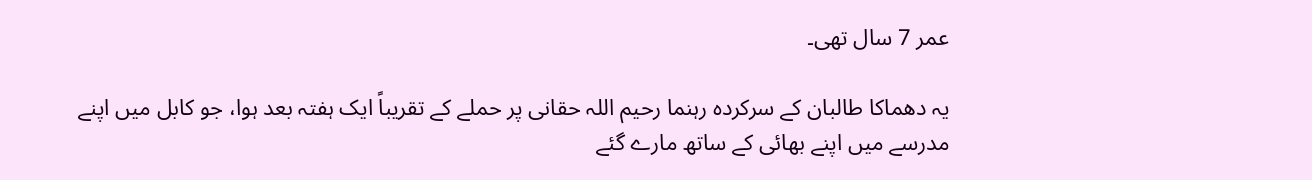عمر 7 سال تھی۔

یہ دھماکا طالبان کے سرکردہ رہنما رحیم اللہ حقانی پر حملے کے تقریباً ایک ہفتہ بعد ہوا، جو کابل میں اپنے مدرسے میں اپنے بھائی کے ساتھ مارے گئے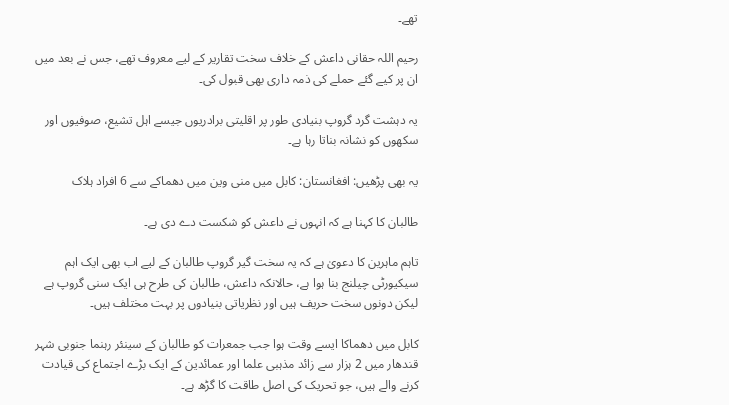تھے۔

رحیم اللہ حقانی داعش کے خلاف سخت تقاریر کے لیے معروف تھے، جس نے بعد میں ان پر کیے گئے حملے کی ذمہ داری بھی قبول کی۔

یہ دہشت گرد گروپ بنیادی طور پر اقلیتی برادریوں جیسے اہل تشیع، صوفیوں اور سکھوں کو نشانہ بناتا رہا ہے۔

یہ بھی پڑھیں: افغانستان: کابل میں منی وین میں دھماکے سے 6 افراد ہلاک

طالبان کا کہنا ہے کہ انہوں نے داعش کو شکست دے دی ہے۔

تاہم ماہرین کا دعویٰ ہے کہ یہ سخت گیر گروپ طالبان کے لیے اب بھی ایک اہم سیکیورٹی چیلنج بنا ہوا ہے، حالانکہ داعش، طالبان کی طرح ہی ایک سنی گروپ ہے لیکن دونوں سخت حریف ہیں اور نظریاتی بنیادوں پر بہت مختلف ہیں۔

کابل میں دھماکا ایسے وقت ہوا جب جمعرات کو طالبان کے سینئر رہنما جنوبی شہر قندھار میں 2 ہزار سے زائد مذہبی علما اور عمائدین کے ایک بڑے اجتماع کی قیادت کرنے والے ہیں، جو تحریک کی اصل طاقت کا گڑھ ہے۔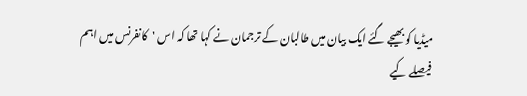میڈیا کو بھیجے گئے ایک بیان میں طالبان کے ترجمان نے کہا تھا کہ اس 'کانفرنس میں اہم فیصلے کیے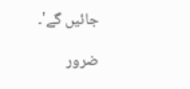جائیں گے'۔

ضرور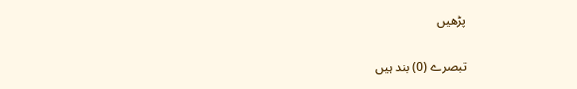پڑھیں

تبصرے (0) بند ہیں